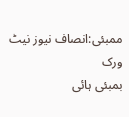ممبئی:انصاف نیوز نیٹ ورک
بمبئی ہائی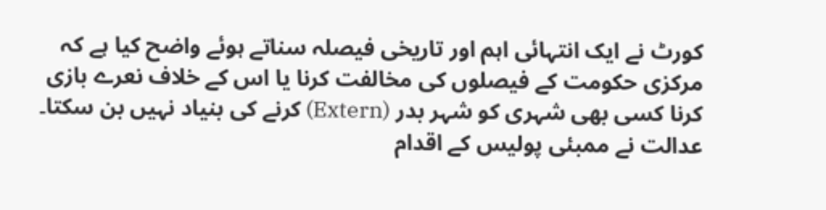کورٹ نے ایک انتہائی اہم اور تاریخی فیصلہ سناتے ہوئے واضح کیا ہے کہ مرکزی حکومت کے فیصلوں کی مخالفت کرنا یا اس کے خلاف نعرے بازی کرنا کسی بھی شہری کو شہر بدر (Extern) کرنے کی بنیاد نہیں بن سکتا۔ عدالت نے ممبئی پولیس کے اقدام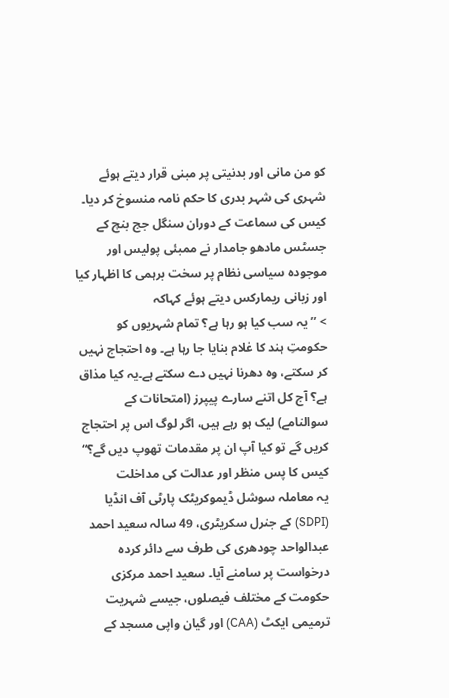کو من مانی اور بدنیتی پر مبنی قرار دیتے ہوئے شہری کی شہر بدری کا حکم نامہ منسوخ کر دیا۔
کیس کی سماعت کے دوران سنگل جج بنچ کے جسٹس مادھو جامدار نے ممبئی پولیس اور موجودہ سیاسی نظام پر سخت برہمی کا اظہار کیا اور زبانی ریمارکس دیتے ہوئے کہاکہ
> ’’یہ سب کیا ہو رہا ہے؟ تمام شہریوں کو حکومتِ ہند کا غلام بنایا جا رہا ہے۔ وہ احتجاج نہیں کر سکتے، وہ دھرنا نہیں دے سکتے ہے۔یہ کیا مذاق ہے؟ آج کل اتنے سارے پیپرز (امتحانات کے سوالنامے) لیک ہو رہے ہیں، اگر لوگ اس پر احتجاج کریں گے تو کیا آپ ان پر مقدمات تھوپ دیں گے؟“
کیس کا پس منظر اور عدالت کی مداخلت
یہ معاملہ سوشل ڈیموکریٹک پارٹی آف انڈیا (SDPI) کے جنرل سکریٹری، 49 سالہ سعید احمد عبدالواحد چودھری کی طرف سے دائر کردہ درخواست پر سامنے آیا۔ سعید احمد مرکزی حکومت کے مختلف فیصلوں، جیسے شہریت ترمیمی ایکٹ (CAA) اور گیان واپی مسجد کے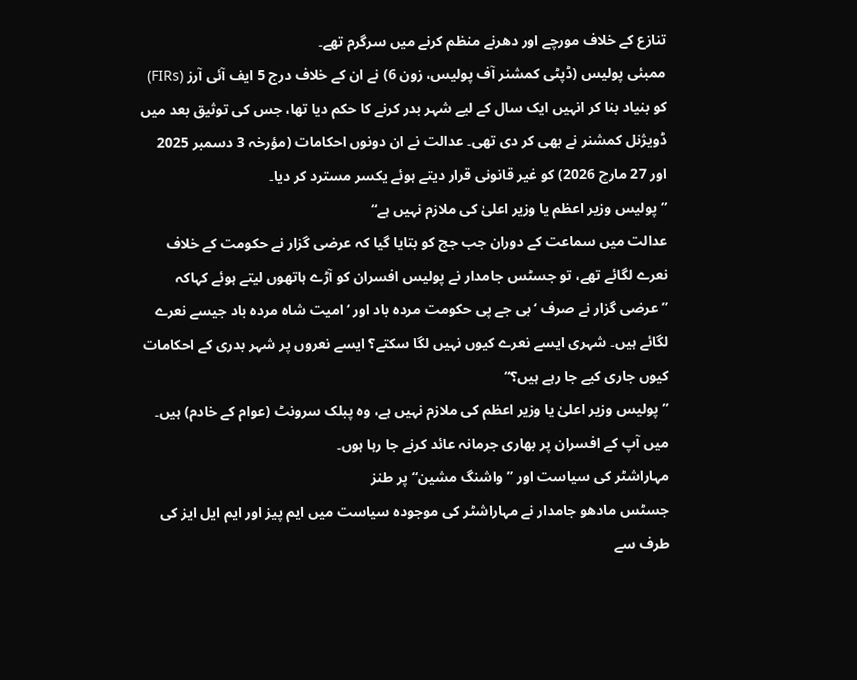تنازع کے خلاف مورچے اور دھرنے منظم کرنے میں سرگرم تھے۔
ممبئی پولیس (ڈپٹی کمشنر آف پولیس، زون 6) نے ان کے خلاف درج 5 ایف آئی آرز (FIRs) کو بنیاد بنا کر انہیں ایک سال کے لیے شہر بدر کرنے کا حکم دیا تھا، جس کی توثیق بعد میں ڈویژنل کمشنر نے بھی کر دی تھی۔ عدالت نے ان دونوں احکامات (مؤرخہ 3 دسمبر 2025 اور 27 مارچ 2026) کو غیر قانونی قرار دیتے ہوئے یکسر مسترد کر دیا۔
”پولیس وزیر اعظم یا وزیر اعلیٰ کی ملازم نہیں ہے“
عدالت میں سماعت کے دوران جب جج کو بتایا گیا کہ عرضی گزار نے حکومت کے خلاف نعرے لگائے تھے، تو جسٹس جامدار نے پولیس افسران کو آڑے ہاتھوں لیتے ہوئے کہاکہ ”عرضی گزار نے صرف ‘بی جے پی حکومت مردہ باد اور ‘امیت شاہ مردہ باد جیسے نعرے لگائے ہیں۔ شہری ایسے نعرے کیوں نہیں لگا سکتے؟ ایسے نعروں پر شہر بدری کے احکامات کیوں جاری کیے جا رہے ہیں؟“
”پولیس وزیر اعلیٰ یا وزیر اعظم کی ملازم نہیں ہے، وہ پبلک سرونٹ (عوام کے خادم) ہیں۔ میں آپ کے افسران پر بھاری جرمانہ عائد کرنے جا رہا ہوں۔
مہاراشٹر کی سیاست اور ”واشنگ مشین“ پر طنز
جسٹس مادھو جامدار نے مہاراشٹر کی موجودہ سیاست میں ایم پیز اور ایم ایل ایز کی طرف سے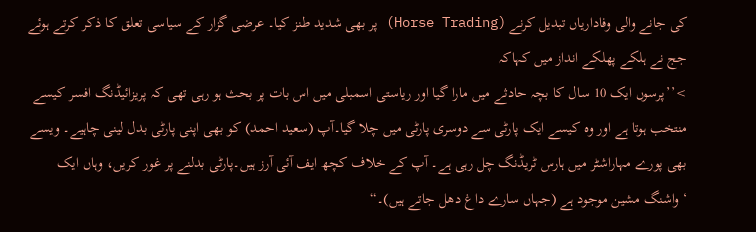کی جانے والی وفاداریاں تبدیل کرنے (Horse Trading) پر بھی شدید طنز کیا۔ عرضی گزار کے سیاسی تعلق کا ذکر کرتے ہوئے جج نے ہلکے پھلکے انداز میں کہاکہ
>’’پرسوں ایک 10 سال کا بچہ حادثے میں مارا گیا اور ریاستی اسمبلی میں اس بات پر بحث ہو رہی تھی کہ پریزائیڈنگ افسر کیسے منتخب ہوتا ہے اور وہ کیسے ایک پارٹی سے دوسری پارٹی میں چلا گیا۔آپ (سعید احمد) کو بھی اپنی پارٹی بدل لینی چاہیے۔ ویسے بھی پورے مہاراشٹر میں ہارس ٹریڈنگ چل رہی ہے۔ آپ کے خلاف کچھ ایف آئی آرز ہیں۔پارٹی بدلنے پر غور کریں، وہاں ایک ‘واشنگ مشین موجود ہے (جہاں سارے داغ دھل جاتے ہیں)۔“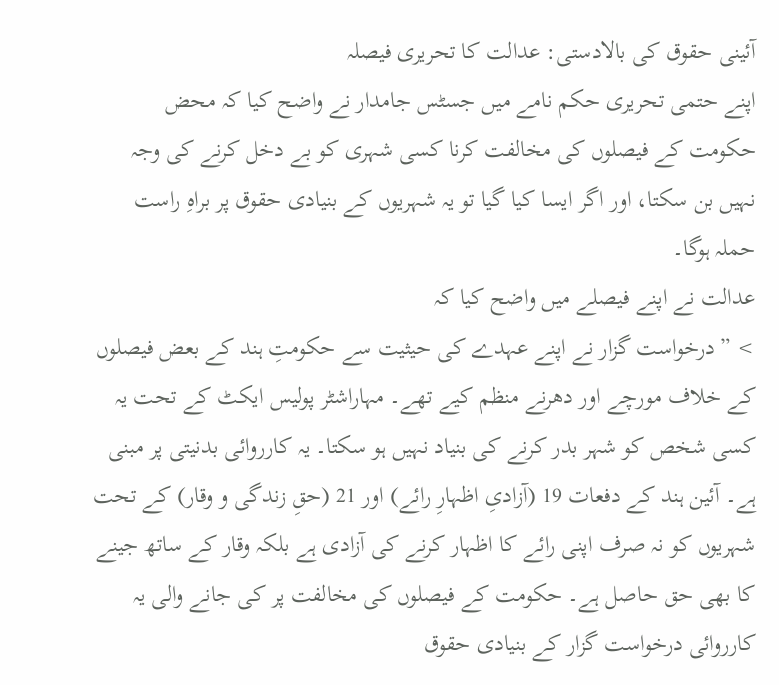آئینی حقوق کی بالادستی: عدالت کا تحریری فیصلہ
اپنے حتمی تحریری حکم نامے میں جسٹس جامدار نے واضح کیا کہ محض حکومت کے فیصلوں کی مخالفت کرنا کسی شہری کو بے دخل کرنے کی وجہ نہیں بن سکتا، اور اگر ایسا کیا گیا تو یہ شہریوں کے بنیادی حقوق پر براہِ راست حملہ ہوگا۔
عدالت نے اپنے فیصلے میں واضح کیا کہ
> ”درخواست گزار نے اپنے عہدے کی حیثیت سے حکومتِ ہند کے بعض فیصلوں کے خلاف مورچے اور دھرنے منظم کیے تھے۔ مہاراشٹر پولیس ایکٹ کے تحت یہ کسی شخص کو شہر بدر کرنے کی بنیاد نہیں ہو سکتا۔ یہ کارروائی بدنیتی پر مبنی ہے۔ آئین ہند کے دفعات 19 (آزادیِ اظہارِ رائے) اور 21 (حقِ زندگی و وقار) کے تحت شہریوں کو نہ صرف اپنی رائے کا اظہار کرنے کی آزادی ہے بلکہ وقار کے ساتھ جینے کا بھی حق حاصل ہے۔ حکومت کے فیصلوں کی مخالفت پر کی جانے والی یہ کارروائی درخواست گزار کے بنیادی حقوق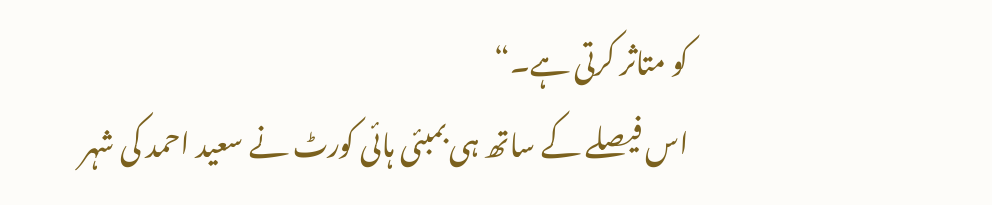کو متاثر کرتی ہے۔“
اس فیصلے کے ساتھ ہی بمبئی ہائی کورٹ نے سعید احمد کی شہر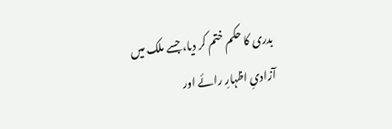بدری کا حکم ختم کر دیا، جسے ملک میں آزادیِ اظہارِ رائے اور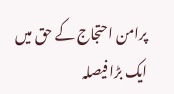پرامن احتجاج کے حق میں ایک بڑا فیصلہ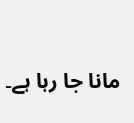مانا جا رہا ہے۔